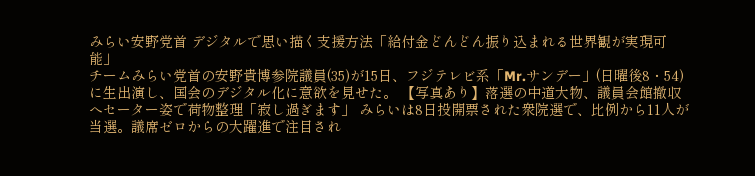みらい安野党首 デジタルで思い描く支援方法「給付金どんどん振り込まれる世界観が実現可能」
チームみらい党首の安野貴博参院議員(35)が15日、フジテレビ系「Mr.サンデー」(日曜後8・54)に生出演し、国会のデジタル化に意欲を見せた。 【写真あり】落選の中道大物、議員会館撤収へセーター姿で荷物整理「寂し過ぎます」 みらいは8日投開票された衆院選で、比例から11人が当選。議席ゼロからの大躍進で注目され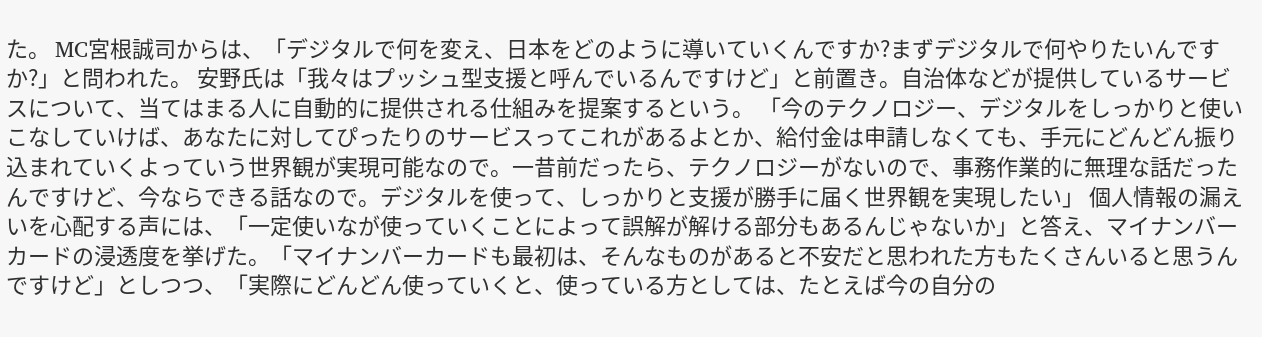た。 MC宮根誠司からは、「デジタルで何を変え、日本をどのように導いていくんですか?まずデジタルで何やりたいんですか?」と問われた。 安野氏は「我々はプッシュ型支援と呼んでいるんですけど」と前置き。自治体などが提供しているサービスについて、当てはまる人に自動的に提供される仕組みを提案するという。 「今のテクノロジー、デジタルをしっかりと使いこなしていけば、あなたに対してぴったりのサービスってこれがあるよとか、給付金は申請しなくても、手元にどんどん振り込まれていくよっていう世界観が実現可能なので。一昔前だったら、テクノロジーがないので、事務作業的に無理な話だったんですけど、今ならできる話なので。デジタルを使って、しっかりと支援が勝手に届く世界観を実現したい」 個人情報の漏えいを心配する声には、「一定使いなが使っていくことによって誤解が解ける部分もあるんじゃないか」と答え、マイナンバーカードの浸透度を挙げた。「マイナンバーカードも最初は、そんなものがあると不安だと思われた方もたくさんいると思うんですけど」としつつ、「実際にどんどん使っていくと、使っている方としては、たとえば今の自分の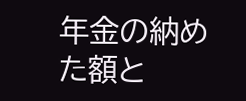年金の納めた額と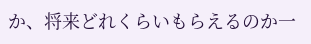か、将来どれくらいもらえるのか一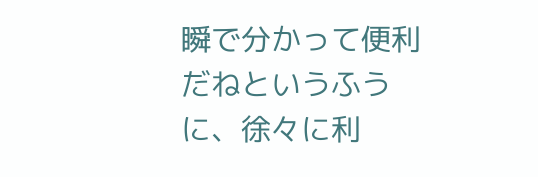瞬で分かって便利だねというふうに、徐々に利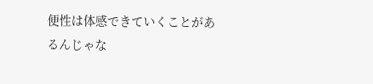便性は体感できていくことがあるんじゃな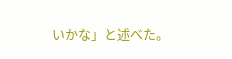いかな」と述べた。